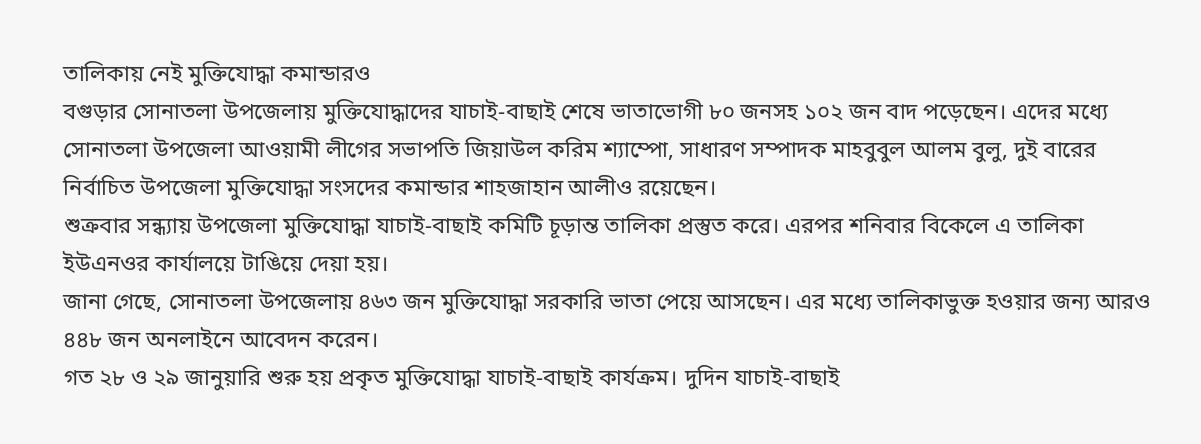তালিকায় নেই মুক্তিযোদ্ধা কমান্ডারও
বগুড়ার সোনাতলা উপজেলায় মুক্তিযোদ্ধাদের যাচাই-বাছাই শেষে ভাতাভোগী ৮০ জনসহ ১০২ জন বাদ পড়েছেন। এদের মধ্যে সোনাতলা উপজেলা আওয়ামী লীগের সভাপতি জিয়াউল করিম শ্যাম্পো, সাধারণ সম্পাদক মাহবুবুল আলম বুলু, দুই বারের নির্বাচিত উপজেলা মুক্তিযোদ্ধা সংসদের কমান্ডার শাহজাহান আলীও রয়েছেন।
শুক্রবার সন্ধ্যায় উপজেলা মুক্তিযোদ্ধা যাচাই-বাছাই কমিটি চূড়ান্ত তালিকা প্রস্তুত করে। এরপর শনিবার বিকেলে এ তালিকা ইউএনওর কার্যালয়ে টাঙিয়ে দেয়া হয়।
জানা গেছে, সোনাতলা উপজেলায় ৪৬৩ জন মুক্তিযোদ্ধা সরকারি ভাতা পেয়ে আসছেন। এর মধ্যে তালিকাভুক্ত হওয়ার জন্য আরও ৪৪৮ জন অনলাইনে আবেদন করেন।
গত ২৮ ও ২৯ জানুয়ারি শুরু হয় প্রকৃত মুক্তিযোদ্ধা যাচাই-বাছাই কার্যক্রম। দুদিন যাচাই-বাছাই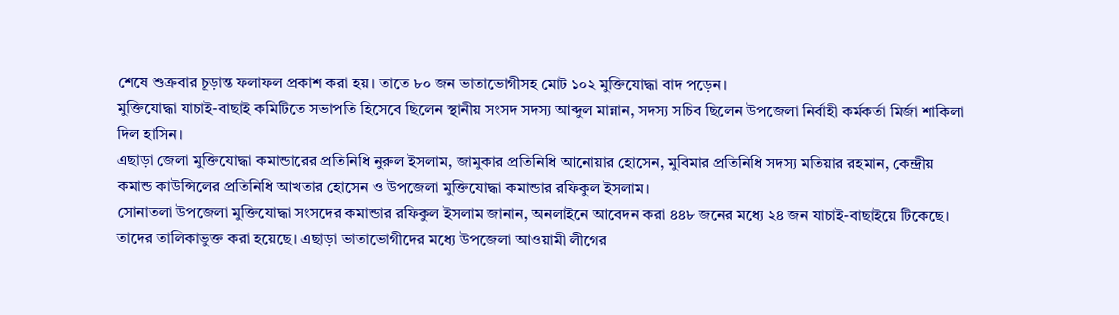শেষে শুক্রবার চূড়ান্ত ফলাফল প্রকাশ করা হয়। তাতে ৮০ জন ভাতাভোগীসহ মোট ১০২ মুক্তিযোদ্ধা বাদ পড়েন।
মুক্তিযোদ্ধা যাচাই-বাছাই কমিটিতে সভাপতি হিসেবে ছিলেন স্থানীয় সংসদ সদস্য আব্দুল মান্নান, সদস্য সচিব ছিলেন উপজেলা নির্বাহী কর্মকর্তা মির্জা শাকিলা দিল হাসিন।
এছাড়া জেলা মুক্তিযোদ্ধা কমান্ডারের প্রতিনিধি নুরুল ইসলাম, জামুকার প্রতিনিধি আনোয়ার হোসেন, মুবিমার প্রতিনিধি সদস্য মতিয়ার রহমান, কেন্দ্রীয় কমান্ড কাউন্সিলের প্রতিনিধি আখতার হোসেন ও উপজেলা মুক্তিযোদ্ধা কমান্ডার রফিকুল ইসলাম।
সোনাতলা উপজেলা মুক্তিযোদ্ধা সংসদের কমান্ডার রফিকুল ইসলাম জানান, অনলাইনে আবেদন করা ৪৪৮ জনের মধ্যে ২৪ জন যাচাই-বাছাইয়ে টিকেছে। তাদের তালিকাভুক্ত করা হয়েছে। এছাড়া ভাতাভোগীদের মধ্যে উপজেলা আওয়ামী লীগের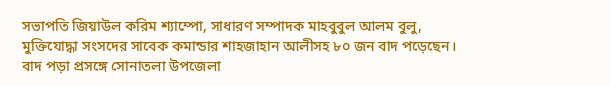সভাপতি জিয়াউল করিম শ্যাম্পো, সাধারণ সম্পাদক মাহবুবুল আলম বুলু, মুক্তিযোদ্ধা সংসদের সাবেক কমান্ডার শাহজাহান আলীসহ ৮০ জন বাদ পড়েছেন।
বাদ পড়া প্রসঙ্গে সোনাতলা উপজেলা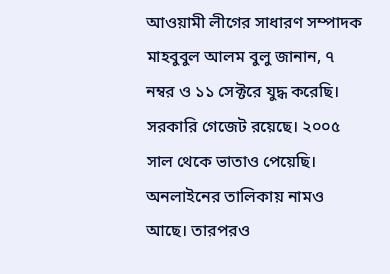আওয়ামী লীগের সাধারণ সম্পাদক মাহবুবুল আলম বুলু জানান, ৭ নম্বর ও ১১ সেক্টরে যুদ্ধ করেছি। সরকারি গেজেট রয়েছে। ২০০৫ সাল থেকে ভাতাও পেয়েছি। অনলাইনের তালিকায় নামও আছে। তারপরও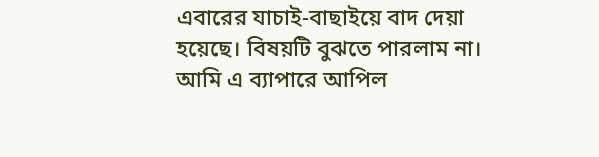এবারের যাচাই-বাছাইয়ে বাদ দেয়া হয়েছে। বিষয়টি বুঝতে পারলাম না। আমি এ ব্যাপারে আপিল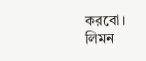করবো।
লিমন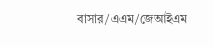বাসার/এএম/জেআইএম